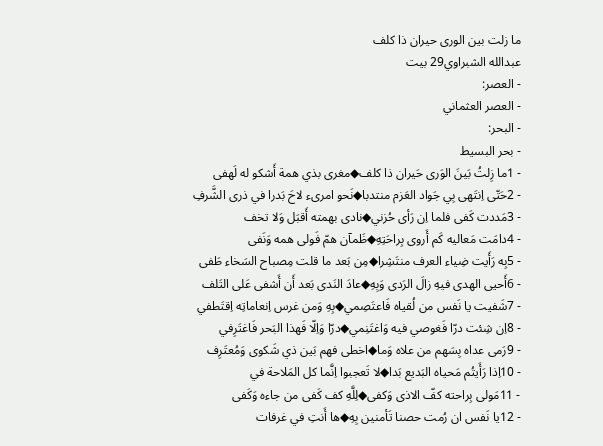ما زلت بين الورى حيران ذا كلف
عبدالله الشبراوي29 بيت
- العصر:
- العصر العثماني
- البحر:
- بحر البسيط
- 1ما زِلتُ بَينَ الوَرى حَيران ذا كلف◆مغرى بذي همة أَشكو له لَهفى
- 2حَتّى اِنتَهى بِي جَواد العَزم منتدبا◆نَحو امرىء لاحَ بَدرا في ذرى الشَّرفِ
- 3مَددت كَفى فلما اِن رَأى حُزني◆نادى بهمته أَقبَل وَلا تخف
- 4دامَت مَعاليه كَم أَروى بِراحَتِهِ◆ظَمآن همّ فَولى همه وَنَفى
- 5بِه رَأَيت ضِياء العرف منتَشِرا◆مِن بَعد ما قلت مِصباح السَخاء طَفى
- 6أَحيى الهدى فيهِ زالَ الرَدى وَبِهِ◆عادَ النَدى بَعد أَن أَشفى عَلى التَلف
- 7شَفيت يا نَفس من لُقياه فَاعتَصِمي◆بِهِ وَمن غرس اِنعاماتِه اِقتَطفي
- 8اِن شِئت درّا فَغوصي فيه وَاغتَنِمي◆درّا وَاِلّا فَهذا البَحر فَاغتَرِفي
- 9رَمى عداه بِسَهم من علاه وَما◆اخطى فهم بَين ذي شَكوى وَمُعتَرِف
- 10اِذا رَأَيتُم مَحياه البَديع بَدا◆لا تَعجبوا اِنَّما كل المَلاحة في
- 11مَولى بِراحته كفّ الاذى وَكفى◆لِلَّهِ كف كَفى من جاءه وَكَفى
- 12يا نَفس ان رُمت حصنا تَأمنين بِهِ◆ها أَنتِ في غرفات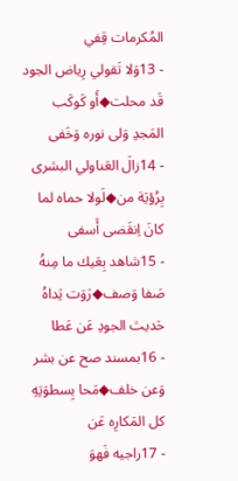المُكرمات قِفي
- 13وَلا تَقولي رِياض الجود قَد محلت◆أَو كَوكَب المَجدِ وَلى نوره وَخَفى
- 14زالَ العَناولي البشرى بِرُؤيَة من◆لَولا حماه لما كانَ اِنقَضى أَسفى
- 15شاهد بِعَيك ما مِنهُ صَفا وَصف◆رَوَت يَداهُ حَديث الجودِ عَن عَطا
- 16بمسند صح عن بشر وَعن خلف◆مَحا بِسطوَتِهِ كل المَكارِه عَن
- 17راجيه فَهوَ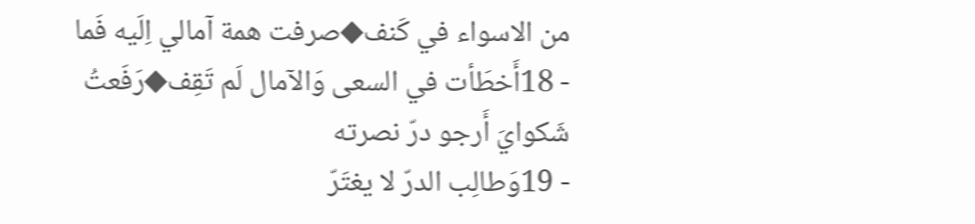من الاسواء في كَنف◆صرفت همة آمالي اِلَيه فَما
- 18أَخطَأت في السعى وَالآمال لَم تَقِف◆رَفَعتُ شَكوايَ أَرجو درّ نصرته
- 19وَطالِب الدرّ لا يغتَرّ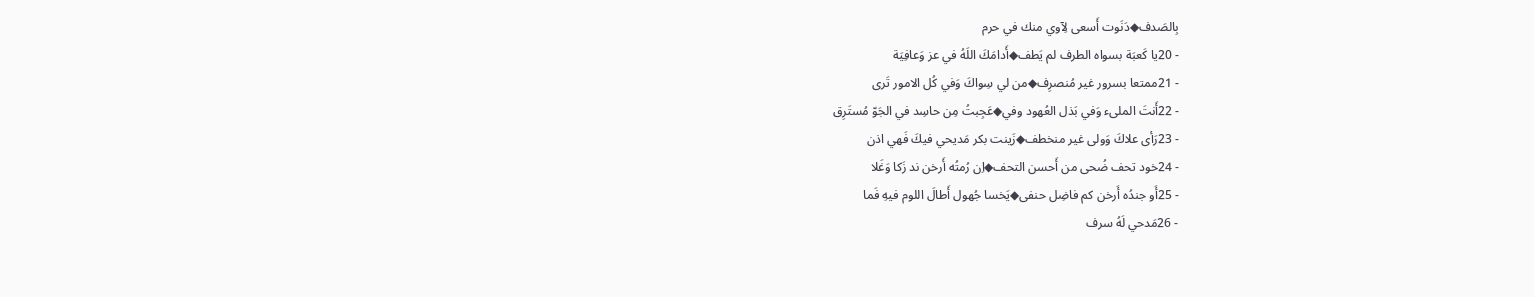بِالصَدف◆دَنَوت أَسعى لِآوي منك في حرم
- 20يا كَعبَة بسواه الطرف لم يَطف◆أَدامَكَ اللَهُ في عز وَعافِيَة
- 21ممتعا بسرور غير مُنصرِف◆من لي سِواكَ وَفي كُل الامور تَرى
- 22أَنتَ الملىء وَفي بَذل العُهود وفي◆عَجِبتُ مِن حاسِد في الجَوّ مُستَرِق
- 23رَأى علاكَ وَولى غير منخطف◆زَينت بكر مَديحي فيكَ فَهي اذن
- 24خود تحف ضُحى من أَحسن التحف◆اِن رُمتُه أَرخن ند زَكا وَغَلا
- 25أَو جندُه أَرخن كم فاضِل حنفى◆يَخسا جُهول أَطالَ اللوم فيهِ فَما
- 26مَدحي لَهُ سرف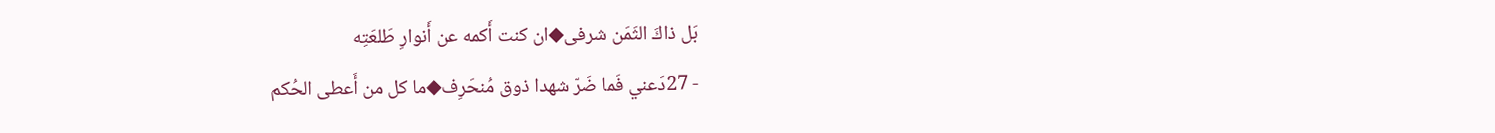بَل ذاكَ الثَمَن شرفى◆ان كنت أَكمه عن أَنوارِ طَلعَتِه
- 27دَعني فَما ضَرّ شهدا ذوق مُنحَرِف◆ما كل من أَعطى الحُكم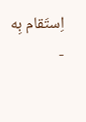اِستَقام بِه
-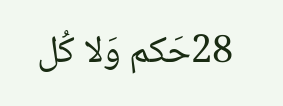28حَكم وَلا كُل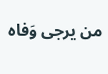من يرجى وَفاه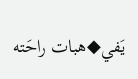يَفي◆هبات راحَته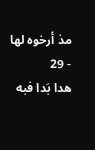مذ أرخوه لها
- 29
هدا بَدا فبه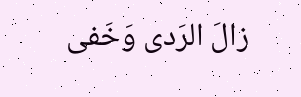زالَ الرَدى وَخَفى